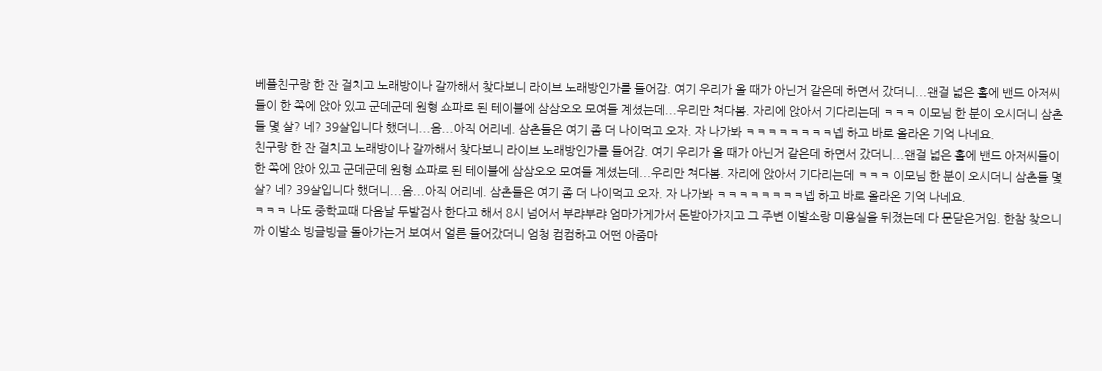베플친구랑 한 잔 걸치고 노래방이나 갈까해서 찾다보니 라이브 노래방인가를 들어감. 여기 우리가 올 때가 아닌거 같은데 하면서 갔더니...왠걸 넓은 홀에 밴드 아저씨들이 한 쪽에 앉아 있고 군데군데 원형 쇼파로 된 테이블에 삼삼오오 모여들 계셨는데...우리만 쳐다봄. 자리에 앉아서 기다리는데 ㅋㅋㅋ 이모님 한 분이 오시더니 삼촌들 몇 살? 네? 39살입니다 했더니...음...아직 어리네. 삼촌들은 여기 좀 더 나이먹고 오자. 자 나가봐 ㅋㅋㅋㅋㅋㅋㅋㅋ넵 하고 바로 올라온 기억 나네요.
친구랑 한 잔 걸치고 노래방이나 갈까해서 찾다보니 라이브 노래방인가를 들어감. 여기 우리가 올 때가 아닌거 같은데 하면서 갔더니...왠걸 넓은 홀에 밴드 아저씨들이 한 쪽에 앉아 있고 군데군데 원형 쇼파로 된 테이블에 삼삼오오 모여들 계셨는데...우리만 쳐다봄. 자리에 앉아서 기다리는데 ㅋㅋㅋ 이모님 한 분이 오시더니 삼촌들 몇 살? 네? 39살입니다 했더니...음...아직 어리네. 삼촌들은 여기 좀 더 나이먹고 오자. 자 나가봐 ㅋㅋㅋㅋㅋㅋㅋㅋ넵 하고 바로 올라온 기억 나네요.
ㅋㅋㅋ 나도 중학교때 다음날 두발검사 한다고 해서 8시 넘어서 부랴부랴 엄마가게가서 돈받아가지고 그 주변 이발소랑 미용실을 뒤졌는데 다 문닫은거임. 한참 찾으니까 이발소 빙글빙글 돌아가는거 보여서 얼른 들어갔더니 엄청 컴컴하고 어떤 아줌마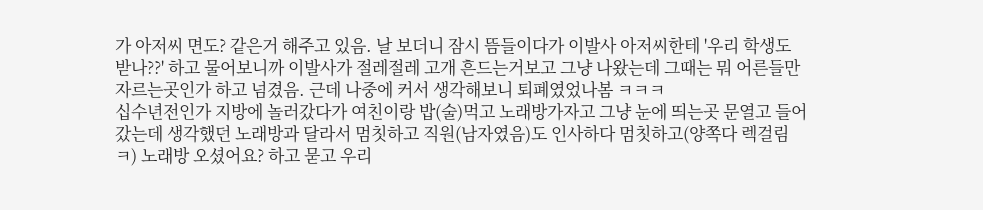가 아저씨 면도? 같은거 해주고 있음. 날 보더니 잠시 뜸들이다가 이발사 아저씨한테 '우리 학생도 받나??' 하고 물어보니까 이발사가 절레절레 고개 흔드는거보고 그냥 나왔는데 그때는 뭐 어른들만 자르는곳인가 하고 넘겼음. 근데 나중에 커서 생각해보니 퇴폐였었나봄 ㅋㅋㅋ
십수년전인가 지방에 놀러갔다가 여친이랑 밥(술)먹고 노래방가자고 그냥 눈에 띄는곳 문열고 들어갔는데 생각했던 노래방과 달라서 멈칫하고 직원(남자였음)도 인사하다 멈칫하고(양쪽다 렉걸림 ㅋ) 노래방 오셨어요? 하고 묻고 우리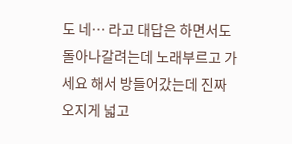도 네… 라고 대답은 하면서도 돌아나갈려는데 노래부르고 가세요 해서 방들어갔는데 진짜 오지게 넓고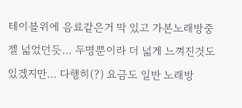테이블위에 음료같은거 막 있고 가본노래방중 젤 넓었던듯… 두명뿐이라 더 넓게 느껴진것도 있겠지만… 다행히(?) 요금도 일반 노래방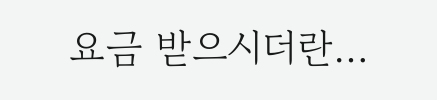요금 받으시더란…